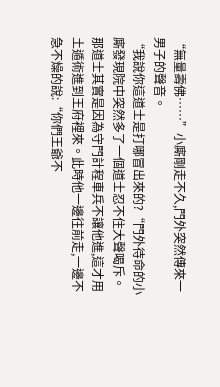“無量壽佛……”小廝剛走不久,門外突然傳來一男子的聲音。
“我說你這道士是打哪冒出來的?“門外待命的小廝發現院中突然多了一個道士忍不住大聲喝斥。
那道士其實是因為守門計程車兵不讓他進,這才用土遁術進到王府裡來。此時他一邊往前走,一邊不急不燥的說:“你們王爺不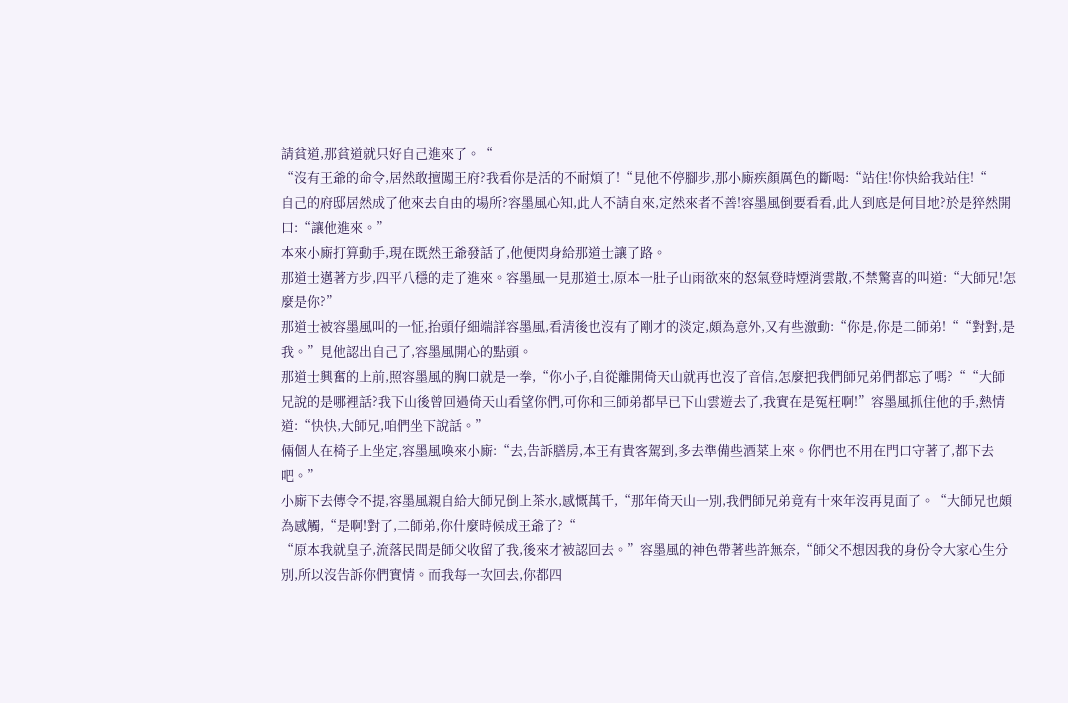請貧道,那貧道就只好自己進來了。“
“沒有王爺的命令,居然敢擅闖王府?我看你是活的不耐煩了!“見他不停腳步,那小廝疾顏厲色的斷喝:“站住!你快給我站住!“
自己的府邸居然成了他來去自由的場所?容墨風心知,此人不請自來,定然來者不善!容墨風倒要看看,此人到底是何目地?於是猝然開口:“讓他進來。”
本來小廝打算動手,現在既然王爺發話了,他便閃身給那道士讓了路。
那道士邁著方步,四平八穩的走了進來。容墨風一見那道士,原本一肚子山雨欲來的怒氣登時煙消雲散,不禁驚喜的叫道:“大師兄!怎麼是你?”
那道士被容墨風叫的一怔,抬頭仔細端詳容墨風,看清後也沒有了剛才的淡定,頗為意外,又有些激動:“你是,你是二師弟!““對對,是我。”見他認出自己了,容墨風開心的點頭。
那道士興奮的上前,照容墨風的胸口就是一拳,“你小子,自從離開倚天山就再也沒了音信,怎麼把我們師兄弟們都忘了嗎?““大師兄說的是哪裡話?我下山後曾回過倚天山看望你們,可你和三師弟都早已下山雲遊去了,我實在是冤枉啊!”容墨風抓住他的手,熱情道:“快快,大師兄,咱們坐下說話。”
倆個人在椅子上坐定,容墨風喚來小廝:“去,告訴膳房,本王有貴客駕到,多去準備些酒菜上來。你們也不用在門口守著了,都下去吧。”
小廝下去傳令不提,容墨風親自給大師兄倒上茶水,感慨萬千,“那年倚天山一別,我們師兄弟竟有十來年沒再見面了。“大師兄也頗為感觸,“是啊!對了,二師弟,你什麼時候成王爺了?“
“原本我就皇子,流落民間是師父收留了我,後來才被認回去。”容墨風的神色帶著些許無奈,“師父不想因我的身份令大家心生分別,所以沒告訴你們實情。而我每一次回去,你都四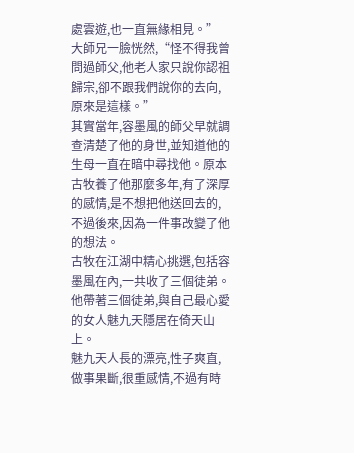處雲遊,也一直無緣相見。”
大師兄一臉恍然,“怪不得我曾問過師父,他老人家只說你認祖歸宗,卻不跟我們說你的去向,原來是這樣。”
其實當年,容墨風的師父早就調查清楚了他的身世,並知道他的生母一直在暗中尋找他。原本古牧養了他那麼多年,有了深厚的感情,是不想把他送回去的,不過後來,因為一件事改變了他的想法。
古牧在江湖中精心挑選,包括容墨風在內,一共收了三個徒弟。
他帶著三個徒弟,與自己最心愛的女人魅九天隱居在倚天山上。
魅九天人長的漂亮,性子爽直,做事果斷,很重感情,不過有時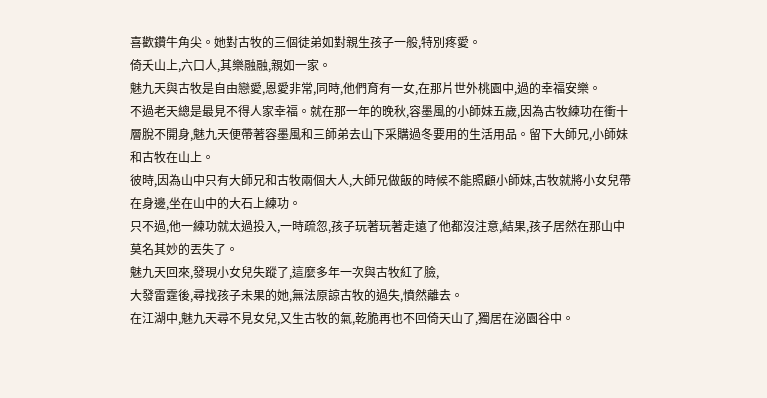喜歡鑽牛角尖。她對古牧的三個徒弟如對親生孩子一般,特別疼愛。
倚夭山上,六口人,其樂融融,親如一家。
魅九天與古牧是自由戀愛,恩愛非常,同時,他們育有一女,在那片世外桃園中,過的幸福安樂。
不過老天總是最見不得人家幸福。就在那一年的晚秋,容墨風的小師妹五歲,因為古牧練功在衝十層脫不開身,魅九天便帶著容墨風和三師弟去山下采購過冬要用的生活用品。留下大師兄,小師妹和古牧在山上。
彼時,因為山中只有大師兄和古牧兩個大人,大師兄做飯的時候不能照顧小師妹,古牧就將小女兒帶在身邊,坐在山中的大石上練功。
只不過,他一練功就太過投入,一時疏忽,孩子玩著玩著走遠了他都沒注意,結果,孩子居然在那山中莫名其妙的丟失了。
魅九天回來,發現小女兒失蹤了,這麼多年一次與古牧紅了臉,
大發雷霆後,尋找孩子未果的她,無法原諒古牧的過失,憤然離去。
在江湖中,魅九天尋不見女兒,又生古牧的氣,乾脆再也不回倚天山了,獨居在泌園谷中。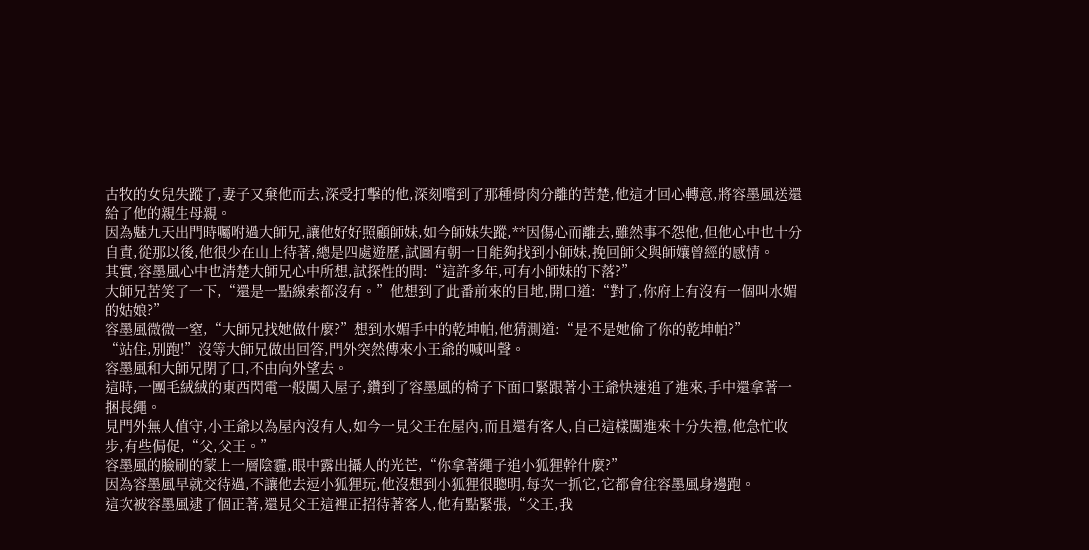古牧的女兒失蹤了,妻子又棄他而去,深受打擊的他,深刻嚐到了那種骨肉分離的苦楚,他這才回心轉意,將容墨風送還給了他的親生母親。
因為魅九天出門時囑咐過大師兄,讓他好好照顧師妹,如今師妹失蹤,**因傷心而離去,雖然事不怨他,但他心中也十分自責,從那以後,他很少在山上待著,總是四處遊歷,試圖有朝一日能夠找到小師妹,挽回師父與師孃曾經的感情。
其實,容墨風心中也清楚大師兄心中所想,試探性的問:“這許多年,可有小師妹的下落?”
大師兄苦笑了一下,“還是一點線索都沒有。”他想到了此番前來的目地,開口道:“對了,你府上有沒有一個叫水媚的姑娘?”
容墨風微微一窒,“大師兄找她做什麼?”想到水媚手中的乾坤帕,他猜測道:“是不是她偷了你的乾坤帕?”
“站住,別跑!”沒等大師兄做出回答,門外突然傳來小王爺的喊叫聲。
容墨風和大師兄閉了口,不由向外望去。
這時,一團毛絨絨的東西閃電一般闖入屋子,鑽到了容墨風的椅子下面口緊跟著小王爺快速追了進來,手中還拿著一捆長繩。
見門外無人值守,小王爺以為屋內沒有人,如今一見父王在屋內,而且還有客人,自己這樣闖進來十分失禮,他急忙收步,有些侷促,“父,父王。”
容墨風的臉刷的蒙上一層陰霾,眼中露出攝人的光芒,“你拿著繩子追小狐狸幹什麼?”
因為容墨風早就交待過,不讓他去逗小狐狸玩,他沒想到小狐狸很聰明,每次一抓它,它都會往容墨風身邊跑。
這次被容墨風逮了個正著,還見父王這裡正招待著客人,他有點緊張,“父王,我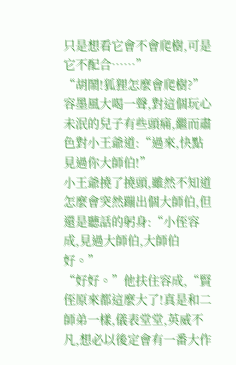只是想看它會不會爬樹,可是它不配合……”
“胡鬧!狐狸怎麼會爬樹?”容墨風大喝一聲,對這個玩心未泯的兒子有些頭痛,繼而肅色對小王爺道:“過來,快點見過你大師伯!”
小王爺撓了撓頭,雖然不知道怎麼會突然蹦出個大師伯,但還是聽話的躬身:“小侄容成,見過大師伯,大師伯好。”
“好好。”他扶住容成,“賢侄原來都這麼大了!真是和二師弟一樣,儀表堂堂,英威不凡,想必以後定會有一番大作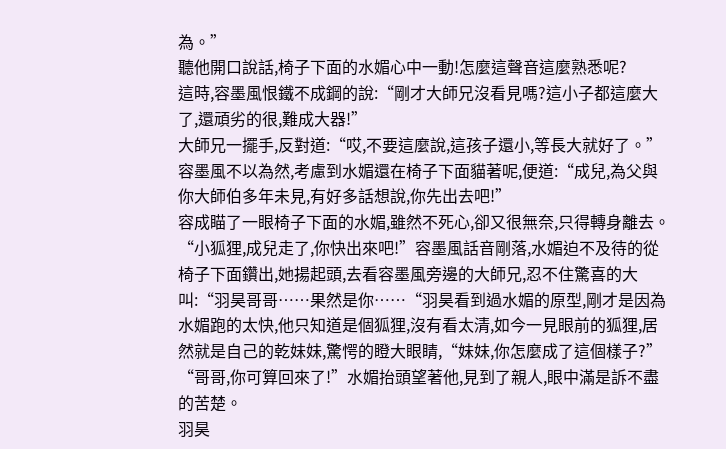為。”
聽他開口說話,椅子下面的水媚心中一動!怎麼這聲音這麼熟悉呢?
這時,容墨風恨鐵不成鋼的說:“剛才大師兄沒看見嗎?這小子都這麼大了,還頑劣的很,難成大器!”
大師兄一擺手,反對道:“哎,不要這麼說,這孩子還小,等長大就好了。”
容墨風不以為然,考慮到水媚還在椅子下面貓著呢,便道:“成兒,為父與你大師伯多年未見,有好多話想說,你先出去吧!”
容成瞄了一眼椅子下面的水媚,雖然不死心,卻又很無奈,只得轉身離去。
“小狐狸,成兒走了,你快出來吧!”容墨風話音剛落,水媚迫不及待的從椅子下面鑽出,她揚起頭,去看容墨風旁邊的大師兄,忍不住驚喜的大叫:“羽昊哥哥……果然是你……“羽昊看到過水媚的原型,剛才是因為水媚跑的太快,他只知道是個狐狸,沒有看太清,如今一見眼前的狐狸,居然就是自己的乾妹妹,驚愕的瞪大眼睛,“妹妹,你怎麼成了這個樣子?”
“哥哥,你可算回來了!”水媚抬頭望著他,見到了親人,眼中滿是訴不盡的苦楚。
羽昊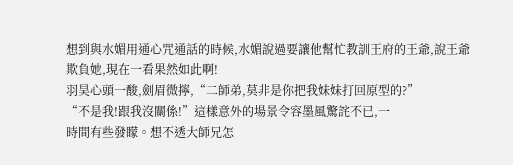想到與水媚用通心咒通話的時候,水媚說過要讓他幫忙教訓王府的王爺,說王爺欺負她,現在一看果然如此啊!
羽昊心頭一酸,劍眉微擰,“二師弟,莫非是你把我妹妹打回原型的?”
“不是我!跟我沒關係!”這樣意外的場景令容墨風驚詫不已,一
時間有些發矇。想不透大師兄怎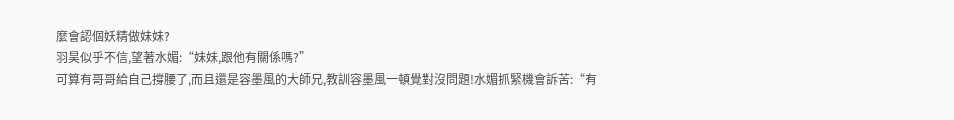麼會認個妖精做妹妹?
羽昊似乎不信,望著水媚:“妹妹,跟他有關係嗎?”
可算有哥哥給自己撐腰了,而且還是容墨風的大師兄,教訓容墨風一頓覺對沒問題!水媚抓緊機會訴苦:“有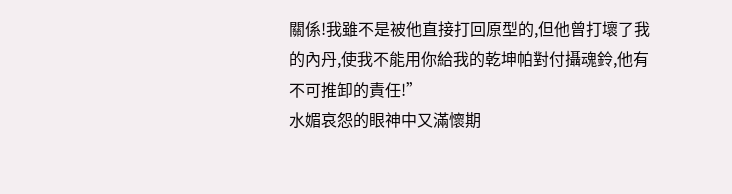關係!我雖不是被他直接打回原型的,但他曾打壞了我的內丹,使我不能用你給我的乾坤帕對付攝魂鈴,他有不可推卸的責任!”
水媚哀怨的眼神中又滿懷期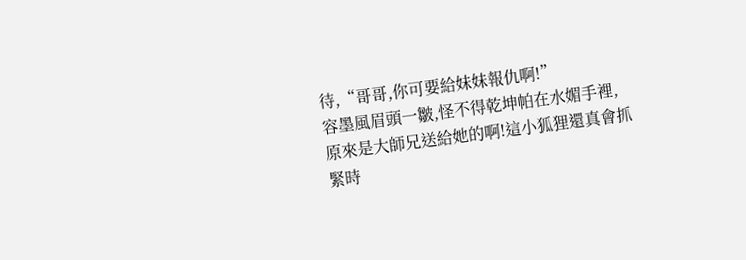待,“哥哥,你可要給妹妹報仇啊!”
容墨風眉頭一皺,怪不得乾坤帕在水媚手裡,原來是大師兄送給她的啊!這小狐狸還真會抓緊時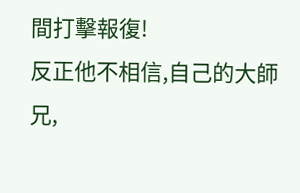間打擊報復!
反正他不相信,自己的大師兄,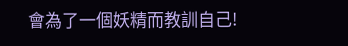會為了一個妖精而教訓自己!